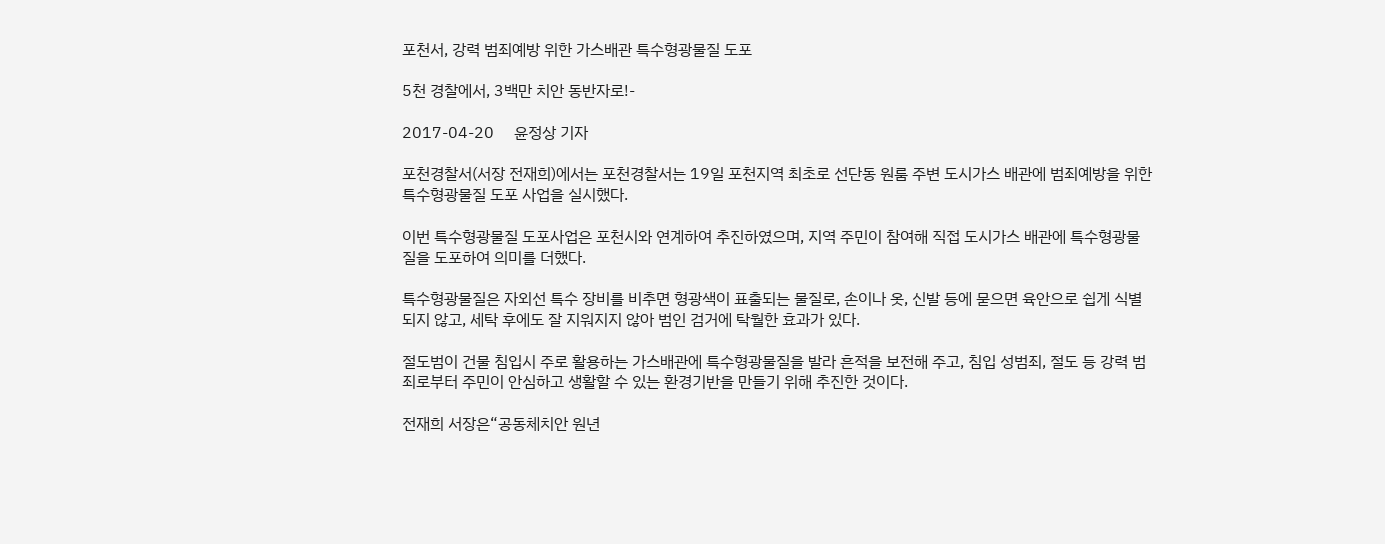포천서, 강력 범죄예방 위한 가스배관 특수형광물질 도포

5천 경찰에서, 3백만 치안 동반자로!-

2017-04-20     윤정상 기자

포천경찰서(서장 전재희)에서는 포천경찰서는 19일 포천지역 최초로 선단동 원룸 주변 도시가스 배관에 범죄예방을 위한 특수형광물질 도포 사업을 실시했다.

이번 특수형광물질 도포사업은 포천시와 연계하여 추진하였으며, 지역 주민이 참여해 직접 도시가스 배관에 특수형광물질을 도포하여 의미를 더했다.

특수형광물질은 자외선 특수 장비를 비추면 형광색이 표출되는 물질로, 손이나 옷, 신발 등에 묻으면 육안으로 쉽게 식별되지 않고, 세탁 후에도 잘 지워지지 않아 범인 검거에 탁월한 효과가 있다.

절도범이 건물 침입시 주로 활용하는 가스배관에 특수형광물질을 발라 흔적을 보전해 주고, 침입 성범죄, 절도 등 강력 범죄로부터 주민이 안심하고 생활할 수 있는 환경기반을 만들기 위해 추진한 것이다.

전재희 서장은“공동체치안 원년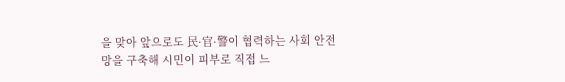을 맞아 앞으로도 民·官·警이 협력하는 사회 안전망을 구축해 시민이 피부로 직접 느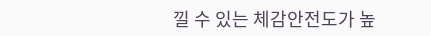낄 수 있는 체감안전도가 높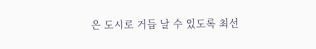은 도시로 거듭 날 수 있도록 최선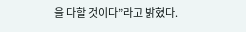을 다할 것이다”라고 밝혔다.